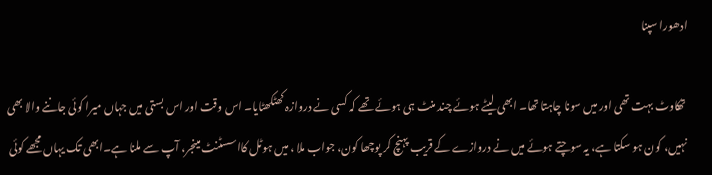ادھورا سپنا

 تھکاوٹ بہت تھی اور میں سونا چاہتا تھا۔ ابھی لیٹے ہوئے چند منٹ ہی ہوئے تھے کہ کسی نے دروازہ کھٹکھٹایا۔ اس وقت اور اس بستی میں جہاں میرا کوئی جاننے والا بھی نہیں، کون ہو سکتا ہے، یہ سوچتے ہوئے میں نے دروازے کے قریب پہنچ کر پوچھا کون، جواب ملا ، میں ہوٹل کااسسٹنٹ مینجر، آپ سے ملنا ہے۔ابھی تک یہاں مجھے کوئی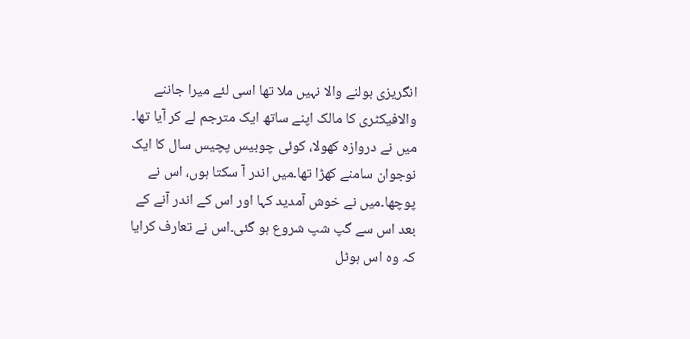انگریزی بولنے والا نہیں ملا تھا اسی لئے میرا جاننے والافیکٹری کا مالک اپنے ساتھ ایک مترجم لے کر آیا تھا۔ میں نے دروازہ کھولا، کوئی چوبیس پچیس سال کا ایک نوجوان سامنے کھڑا تھا۔میں اندر آ سکتا ہوں، اس نے پوچھا۔میں نے خوش آمدید کہا اور اس کے اندر آنے کے بعد اس سے گپ شپ شروع ہو گئی۔اس نے تعارف کرایا کہ وہ اس ہوٹل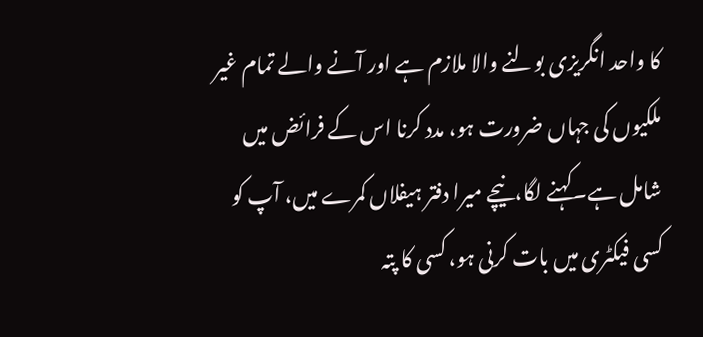کا واحد انگریزی بولنے والا ملازم ہے اور آنے والے تمام غیر ملکیوں کی جہاں ضرورت ہو، مدد کرنا اس کے فرائض میں شامل ہے۔کہنے لگا،نیچے میرا دفتر ہیفلاں کمرے میں، آپ کو کسی فیکٹری میں بات کرنی ہو، کسی کا پتہ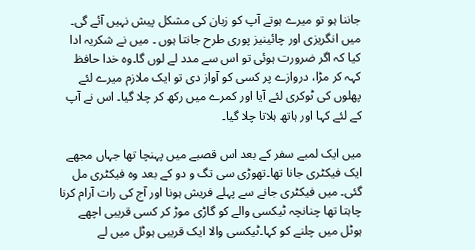جاننا ہو تو میرے ہوتے آپ کو زبان کی مشکل پیش نہیں آئے گی۔ میں انگریزی اور چائینیز پوری طرح جانتا ہوں ۔ میں نے شکریہ ادا کیا کہ اگر ضرورت ہوئی تو اس سے مدد لے لوں گا۔وہ خدا حافظ کہہ کر مڑا، دروازے پر کسی کو آواز دی تو ایک ملازم میرے لئے پھلوں کی ٹوکری لئے آیا اور کمرے میں رکھ کر چلا گیا۔ اس نے آپ کے لئے کہا اور ہاتھ ہلاتا چلا گیا۔

میں ایک لمبے سفر کے بعد اس قصبے میں پہنچا تھا جہاں مجھے ایک فیکٹری جانا تھا۔تھوڑی سی تگ و دو کے بعد وہ فیکٹری مل گئی۔ میں فیکٹری جانے سے پہلے فریش ہونا اور آج کی رات آرام کرنا چاہتا تھا چنانچہ ٹیکسی والے کو گاڑی موڑ کر کسی قریبی اچھے ہوٹل میں چلنے کو کہا۔ٹیکسی والا ایک قریبی ہوٹل میں لے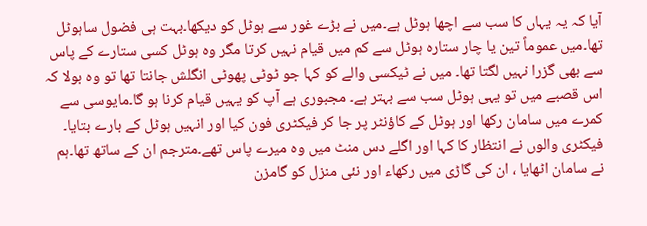آیا کہ یہ یہاں کا سب سے اچھا ہوٹل ہے۔میں نے بڑے غور سے ہوٹل کو دیکھا۔بہت ہی فضول ساہوٹل تھا۔میں عموماً تین یا چار ستارہ ہوٹل سے کم میں قیام نہیں کرتا مگر وہ ہوٹل کسی ستارے کے پاس سے بھی گزرا نہیں لگتا تھا۔ میں نے ٹیکسی والے کو کہا جو ٹوٹی پھوٹی انگلش جانتا تھا تو وہ بولا کہ اس قصبے میں تو یہی ہوٹل سب سے بہتر ہے۔ مجبوری ہے آپ کو یہیں قیام کرنا ہو گا۔مایوسی سے کمرے میں سامان رکھا اور ہوٹل کے کاؤنٹر پر جا کر فیکٹری فون کیا اور انہیں ہوٹل کے بارے بتایا۔ فیکٹری والوں نے انتظار کا کہا اور اگلے دس منٹ میں وہ میرے پاس تھے۔مترجم ان کے ساتھ تھا۔ہم نے سامان اٹھایا ، ان کی گاڑی میں رکھاء اور نئی منزل کو گامزن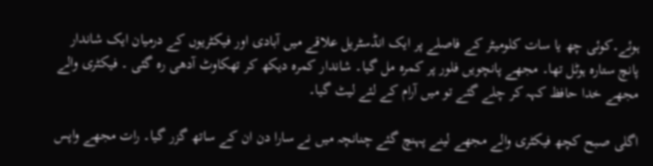ہوئے۔کوئی چھ یا سات کلومیٹر کے فاصلے پر ایک انڈسٹریل علاقے میں آبادی اور فیکٹریوں کے درمیان ایک شاندار پانچ ستارہ ہوٹل تھا۔ مجھے پانچویں فلور پر کمرہ مل گیا۔ شاندار کمرہ دیکھ کر تھکاوٹ آدھی رہ گئی ۔ فیکٹری والے مجھے خدا حافظ کہہ کر چلے گئے تو میں آرام کے لئے لیٹ گیا۔

اگلی صبح کچھ فیکٹری والے مجھے لینے پہنچ گئے چنانچہ میں نے سارا دن ان کے ساتھ گزر گیا۔ رات مجھے واپس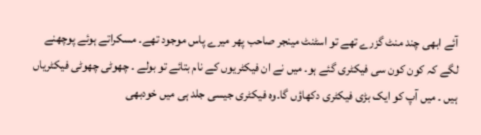آئے ابھی چند منٹ گزرے تھے تو اسٹنٹ مینجر صاحب پھر میرے پاس موجود تھے۔ مسکراتے ہوئے پوچھنے لگے کہ کون کون سی فیکٹری گئے ہو۔ میں نے ان فیکٹریوں کے نام بتائے تو بولے ۔ چھوٹی چھوٹی فیکٹریاں ہیں ۔ میں آپ کو ایک بڑی فیکٹری دکھاؤں گا۔وہ فیکٹری جیسی جلد ہی میں خودبھی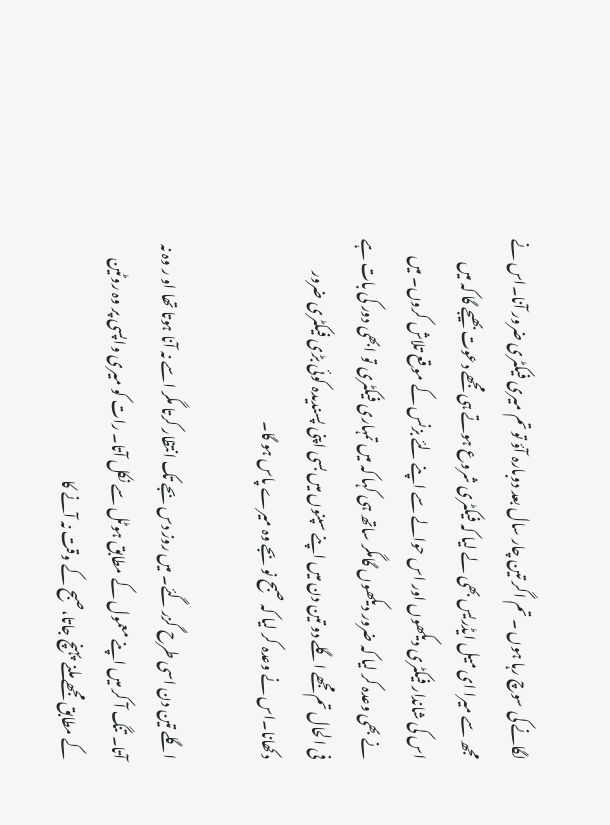لگانے کی سوچ رہا ہوں ۔ تم اگر تین چار سال بعد دوبارہ آؤ تو تم میری فیکٹری ضرور آنا۔اس نے مجھ سے میرا ای میل ایڈریس بھی لے لیا کہ فیکٹری شروع ہوتے ہی مجھے دعوت بھیجے گا کہ میں اس کی شاندار فیکٹری دیکھوں اور اس حوالے سے اپنے لئے بزنس کے موقع تلاش کروں۔ میں نے بھی وعدہ کر لیا کہ ضرور دیکھوں گامگر ساتھ ہی کہا کہ میں تمہاری فیکٹری تو ابھی دور کی بات ہے فی الحال تم مجھے اگلے دو تین دن میں اپنے سپنوں میں بسی اپنی پسندیدہ کوئی بڑی فیکٹری ضرور دکھانا۔اس نے وعدہ کر لیا کہ صبح نو بجے وہ میرے پاس ہو گا۔

اگلے تین دن اسی طرح گزر گئے۔ میں روز دس بجے تک انتظار کرتا مگر اسے نہ آنا ہوتا تھا او ر وہ نہ آتا۔ تنگ آ کر میں اپنے معمول کے مطابق ہوٹل سے نکل آتا۔ رات کو میری واپسی پر وہ روٹین کے مطابق مجھے ملنے پہنچ جاتا،صبح کے وقت نہ آنے کا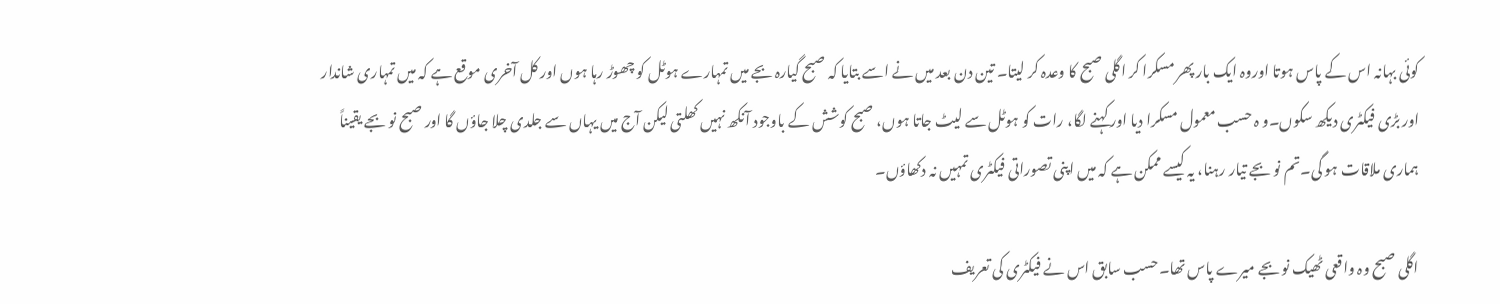کوئی بہانہ اس کے پاس ہوتا اوروہ ایک بار پھر مسکرا کر اگلی صبح کا وعدہ کر لیتا۔ تین دن بعد میں نے اسے بتایا کہ صبح گیارہ بجے میں تمہارے ہوٹل کو چھوڑ رہا ہوں اور کل آخری موقع ہے کہ میں تمہاری شاندار اور بڑی فیکٹری دیکھ سکوں۔و ہ حسب معمول مسکرا دیا اور کہنے لگا، رات کو ہوٹل سے لیٹ جاتا ہوں، صبح کوشش کے باوجود آنکھ نہیں کھلتی لیکن آج میں یہاں سے جلدی چلا جاؤں گا اور صبح نو بجے یقیناً ہماری ملاقات ہو گی۔تم نو بجے تیار رہنا، یہ کیسے ممکن ہے کہ میں اپنی تصوراتی فیکٹری تمہیں نہ دکھاؤں۔

اگلی صبح وہ واقعی ٹھیک نو بجے میرے پاس تھا۔حسب سابق اس نے فیکٹری کی تعریف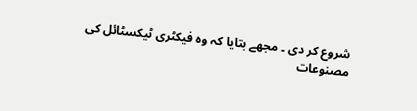شروع کر دی ۔ مجھے بتایا کہ وہ فیکٹری ٹیکسٹائل کی مصنوعات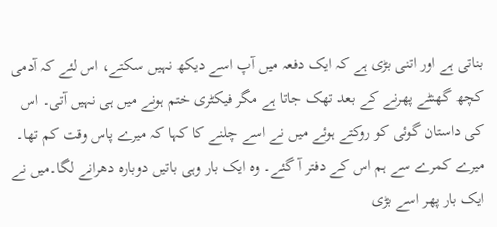بناتی ہے اور اتنی بڑی ہے کہ ایک دفعہ میں آپ اسے دیکھ نہیں سکتے، اس لئے کہ آدمی کچھ گھنٹے پھرنے کے بعد تھک جاتا ہے مگر فیکٹری ختم ہونے میں ہی نہیں آتی۔ اس کی داستان گوئی کو روکتے ہوئے میں نے اسے چلنے کا کہا کہ میرے پاس وقت کم تھا۔ میرے کمرے سے ہم اس کے دفتر آ گئے۔ وہ ایک بار وہی باتیں دوبارہ دھرانے لگا۔میں نے ایک بار پھر اسے بڑی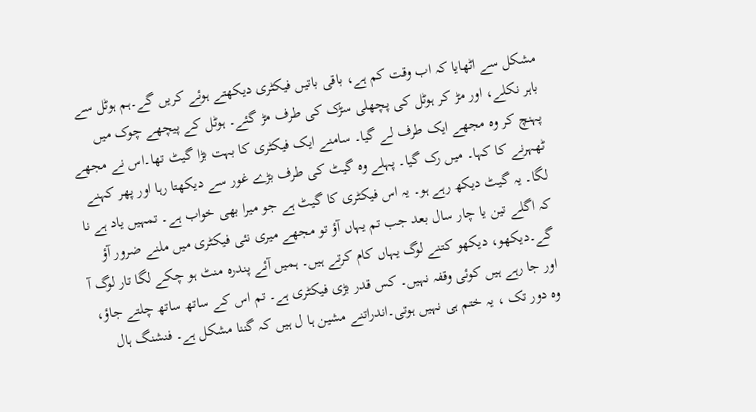مشکل سے اٹھایا کہ اب وقت کم ہے، باقی باتیں فیکٹری دیکھتے ہوئے کریں گے۔ہم ہوٹل سے باہر نکلے، اور مڑ کر ہوٹل کی پچھلی سڑک کی طرف مڑ گئے۔ ہوٹل کے پیچھے چوک میں پہنچ کر وہ مجھے ایک طرف لے گیا۔ سامنے ایک فیکٹری کا بہت بڑا گیٹ تھا۔اس نے مجھے ٹھہرنے کا کہا۔ میں رک گیا۔ پہلے وہ گیٹ کی طرف بڑے غور سے دیکھتا رہا اور پھر کہنے لگا۔ یہ گیٹ دیکھ رہے ہو۔ یہ اس فیکٹری کا گیٹ ہے جو میرا بھی خواب ہے۔ تمہیں یاد ہے نا کہ اگلے تین یا چار سال بعد جب تم یہاں آؤ تو مجھے میری نئی فیکٹری میں ملنے ضرور آؤ گے۔دیکھو، دیکھو کتنے لوگ یہاں کام کرتے ہیں۔ ہمیں آئے پندرہ منٹ ہو چکے لگا تار لوگ آ اور جا رہے ہیں کوئی وقفہ نہیں۔ کس قدر بڑی فیکٹری ہے۔ تم اس کے ساتھ ساتھ چلتے جاؤ، وہ دور تک ، یہ ختم ہی نہیں ہوتی۔اندراتنے مشین ہا ل ہیں کہ گننا مشکل ہے۔ فنشنگ ہال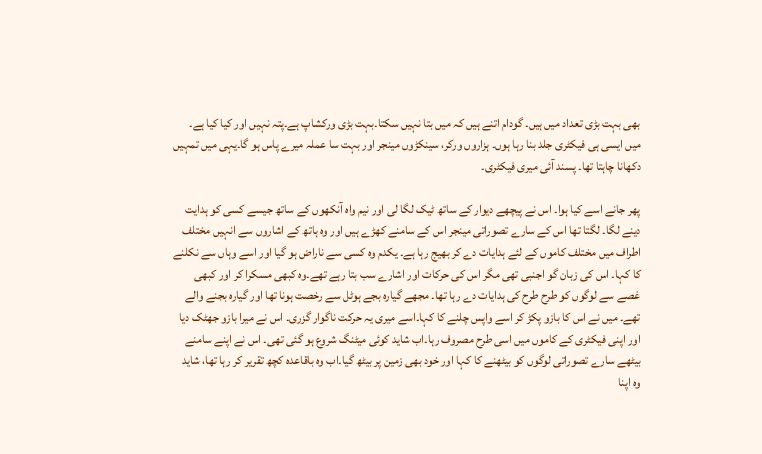بھی بہت بڑی تعداد میں ہیں۔ گودام اتنے ہیں کہ میں بتا نہیں سکتا۔بہت بڑی ورکشاپ ہے۔پتہ نہیں اور کیا کیا ہے۔ میں ایسی ہی فیکٹری جلد بنا رہا ہوں۔ ہزاروں ورکر، سینکڑوں مینجر اور بہت سا عملہ میرے پاس ہو گا۔یہی میں تمہیں دکھانا چاہتا تھا۔ پسند آئی میری فیکٹری۔

پھر جانے اسے کیا ہوا۔ اس نے پیچھے دیوار کے ساتھ ٹیک لگا لی اور نیم واہ آنکھوں کے ساتھ جیسے کسی کو ہدایت دینے لگا۔ لگتا تھا اس کے سارے تصوراتی مینجر اس کے سامنے کھڑے ہیں اور وہ ہاتھ کے اشاروں سے انہیں مختلف اطراف میں مختلف کاموں کے لئے ہدایات دے کر بھیج رہا ہے۔ یکدم وہ کسی سے ناراض ہو گیا اور اسے وہاں سے نکلنے کا کہا۔ اس کی زبان گو اجنبی تھی مگر اس کی حرکات اور اشارے سب بتا رہے تھے۔وہ کبھی مسکرا کر اور کبھی غصے سے لوگوں کو طرح طرح کی ہدایات دے رہا تھا۔ مجھے گیارہ بجے ہوٹل سے رخصت ہونا تھا اور گیارہ بجنے والے تھے۔ میں نے اس کا بازو پکڑ کر اسے واپس چلنے کا کہا۔اسے میری یہ حرکت ناگوار گزری۔ اس نے میرا بازو جھٹک دیا اور اپنی فیکٹری کے کاموں میں اسی طرح مصروف رہا۔اب شاید کوئی میٹنگ شروع ہو گئی تھی۔ اس نے اپنے سامنے بیٹھے سارے تصوراتی لوگوں کو بیٹھنے کا کہا اور خود بھی زمین پر بیٹھ گیا۔اب وہ باقاعدہ کچھ تقریر کر رہا تھا، شاید وہ اپنا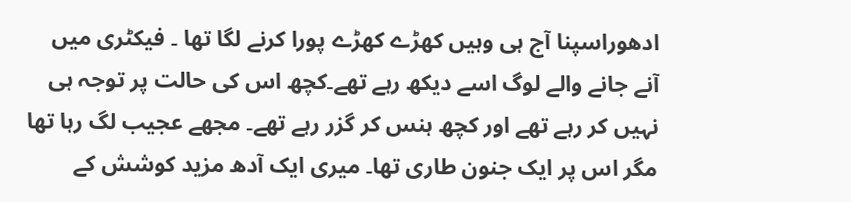ادھوراسپنا آج ہی وہیں کھڑے کھڑے پورا کرنے لگا تھا ۔ فیکٹری میں آنے جانے والے لوگ اسے دیکھ رہے تھے۔کچھ اس کی حالت پر توجہ ہی نہیں کر رہے تھے اور کچھ ہنس کر گزر رہے تھے۔ مجھے عجیب لگ رہا تھا مگر اس پر ایک جنون طاری تھا۔ میری ایک آدھ مزید کوشش کے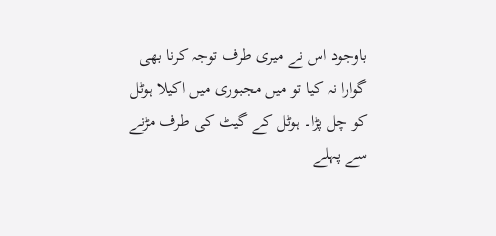باوجود اس نے میری طرف توجہ کرنا بھی گوارا نہ کیا تو میں مجبوری میں اکیلا ہوٹل کو چل پڑا۔ ہوٹل کے گیٹ کی طرف مڑنے سے پہلے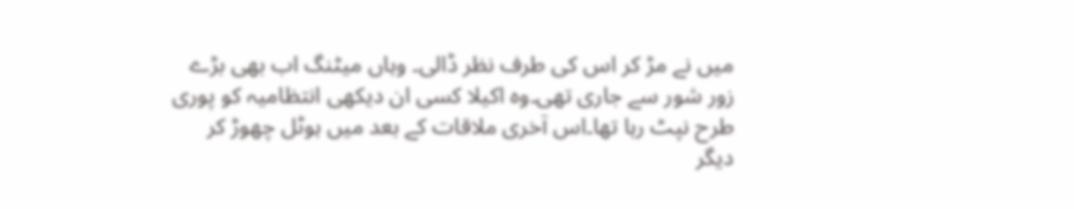میں نے مڑ کر اس کی طرف نظر ڈالی۔ وہاں میٹنگ اب بھی بڑے زور شور سے جاری تھی۔وہ اکیلا کسی ان دیکھی انتظامیہ کو پوری طرح نپٹ رہا تھا۔اس آخری ملاقات کے بعد میں ہوٹل چھوڑ کر دیگر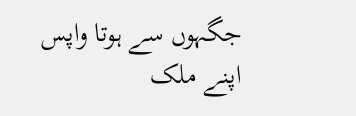جگہوں سے ہوتا واپس اپنے ملک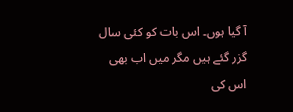آ گیا ہوں۔ اس بات کو کئی سال گزر گئے ہیں مگر میں اب بھی اس کی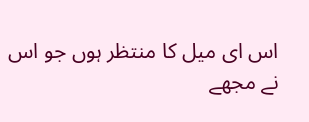اس ای میل کا منتظر ہوں جو اس نے مجھے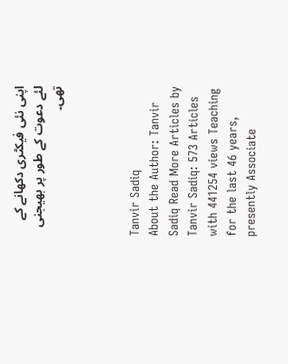اپنی نئی فیکٹری دکھانے کے لئے دعوت کے طور پر بھیجنی تھی۔



Tanvir Sadiq
About the Author: Tanvir Sadiq Read More Articles by Tanvir Sadiq: 573 Articles with 441254 views Teaching for the last 46 years, presently Associate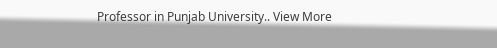Professor in Punjab University.. View More